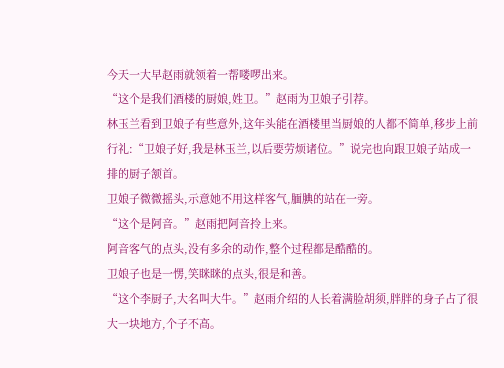今天一大早赵雨就领着一帮喽啰出来。
“这个是我们酒楼的厨娘,姓卫。”赵雨为卫娘子引荐。
林玉兰看到卫娘子有些意外,这年头能在酒楼里当厨娘的人都不简单,移步上前行礼:“卫娘子好,我是林玉兰,以后要劳烦诸位。”说完也向跟卫娘子站成一排的厨子颔首。
卫娘子微微摇头,示意她不用这样客气,腼腆的站在一旁。
“这个是阿音。”赵雨把阿音拎上来。
阿音客气的点头,没有多余的动作,整个过程都是酷酷的。
卫娘子也是一愣,笑眯眯的点头,很是和善。
“这个李厨子,大名叫大牛。”赵雨介绍的人长着满脸胡须,胖胖的身子占了很大一块地方,个子不高。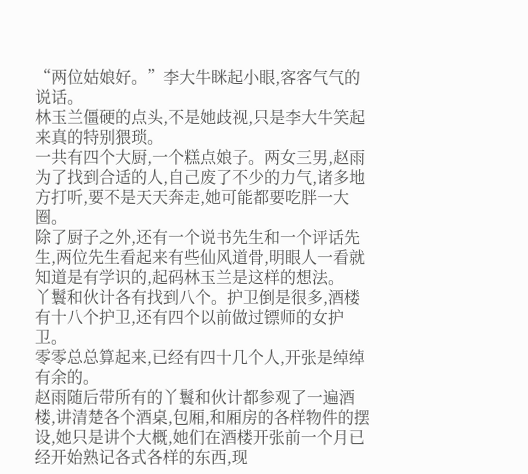“两位姑娘好。”李大牛眯起小眼,客客气气的说话。
林玉兰僵硬的点头,不是她歧视,只是李大牛笑起来真的特别猥琐。
一共有四个大厨,一个糕点娘子。两女三男,赵雨为了找到合适的人,自己废了不少的力气,诸多地方打听,要不是天天奔走,她可能都要吃胖一大圈。
除了厨子之外,还有一个说书先生和一个评话先生,两位先生看起来有些仙风道骨,明眼人一看就知道是有学识的,起码林玉兰是这样的想法。
丫鬟和伙计各有找到八个。护卫倒是很多,酒楼有十八个护卫,还有四个以前做过镖师的女护卫。
零零总总算起来,已经有四十几个人,开张是绰绰有余的。
赵雨随后带所有的丫鬟和伙计都参观了一遍酒楼,讲清楚各个酒桌,包厢,和厢房的各样物件的摆设,她只是讲个大概,她们在酒楼开张前一个月已经开始熟记各式各样的东西,现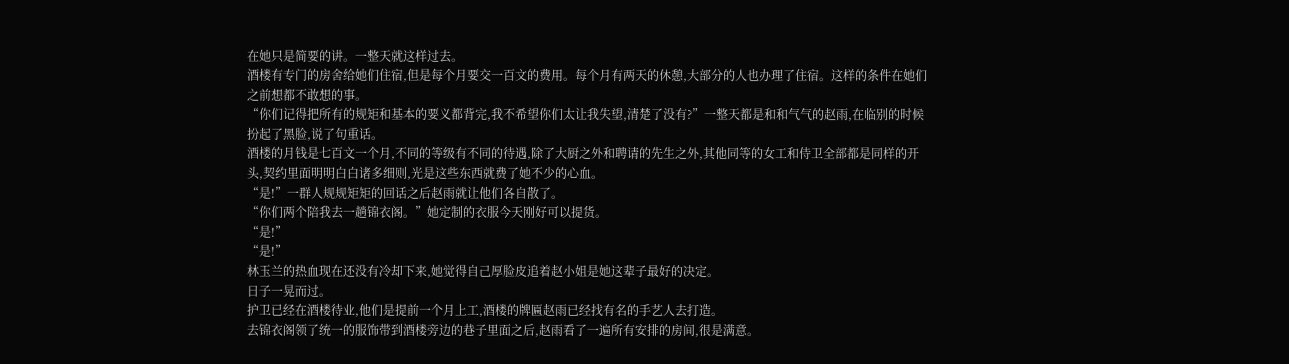在她只是简要的讲。一整天就这样过去。
酒楼有专门的房舍给她们住宿,但是每个月要交一百文的费用。每个月有两天的休憩,大部分的人也办理了住宿。这样的条件在她们之前想都不敢想的事。
“你们记得把所有的规矩和基本的要义都背完,我不希望你们太让我失望,清楚了没有?”一整天都是和和气气的赵雨,在临别的时候扮起了黑脸,说了句重话。
酒楼的月钱是七百文一个月,不同的等级有不同的待遇,除了大厨之外和聘请的先生之外,其他同等的女工和侍卫全部都是同样的开头,契约里面明明白白诸多细则,光是这些东西就费了她不少的心血。
“是!”一群人规规矩矩的回话之后赵雨就让他们各自散了。
“你们两个陪我去一趟锦衣阁。”她定制的衣服今天刚好可以提货。
“是!”
“是!”
林玉兰的热血现在还没有冷却下来,她觉得自己厚脸皮追着赵小姐是她这辈子最好的决定。
日子一晃而过。
护卫已经在酒楼待业,他们是提前一个月上工,酒楼的牌匾赵雨已经找有名的手艺人去打造。
去锦衣阁领了统一的服饰带到酒楼旁边的巷子里面之后,赵雨看了一遍所有安排的房间,很是满意。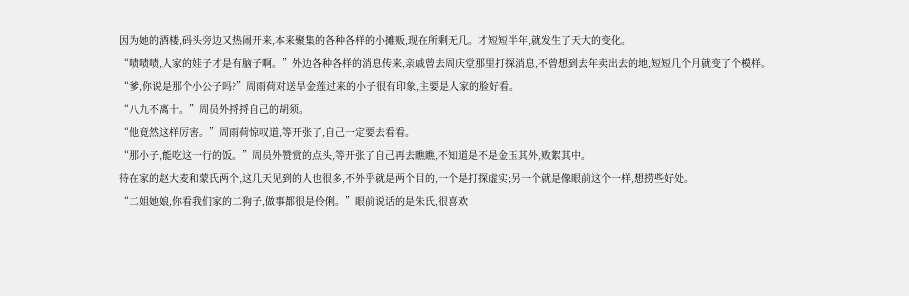因为她的酒楼,码头旁边又热闹开来,本来聚集的各种各样的小摊贩,现在所剩无几。才短短半年,就发生了天大的变化。
“啧啧啧,人家的娃子才是有脑子啊。”外边各种各样的消息传来,亲戚曾去周庆堂那里打探消息,不曾想到去年卖出去的地,短短几个月就变了个模样。
“爹,你说是那个小公子吗?”周雨荷对送旱金莲过来的小子很有印象,主要是人家的脸好看。
“八九不离十。”周员外捋捋自己的胡须。
“他竟然这样厉害。”周雨荷惊叹道,等开张了,自己一定要去看看。
“那小子,能吃这一行的饭。”周员外赞赏的点头,等开张了自己再去瞧瞧,不知道是不是金玉其外,败絮其中。
待在家的赵大麦和蒙氏两个,这几天见到的人也很多,不外乎就是两个目的,一个是打探虚实;另一个就是像眼前这个一样,想捞些好处。
“二姐她娘,你看我们家的二狗子,做事都很是伶俐。”眼前说话的是朱氏,很喜欢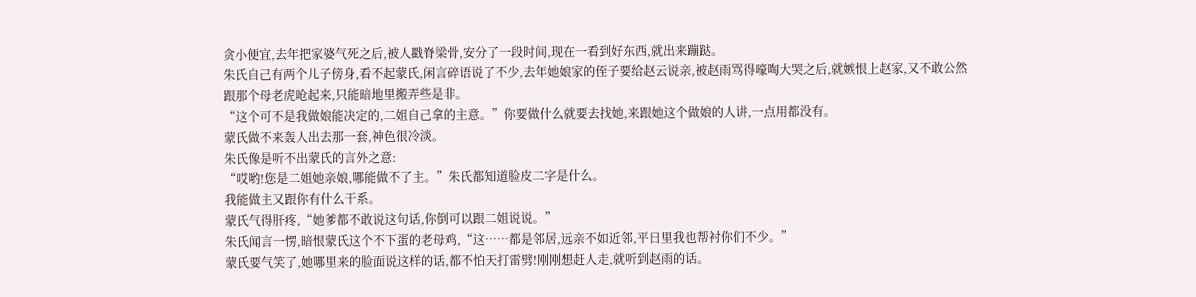贪小便宜,去年把家婆气死之后,被人戳脊梁骨,安分了一段时间,现在一看到好东西,就出来蹦跶。
朱氏自己有两个儿子傍身,看不起蒙氏,闲言碎语说了不少,去年她娘家的侄子要给赵云说亲,被赵雨骂得嚎啕大哭之后,就嫉恨上赵家,又不敢公然跟那个母老虎呛起来,只能暗地里搬弄些是非。
“这个可不是我做娘能决定的,二姐自己拿的主意。”你要做什么就要去找她,来跟她这个做娘的人讲,一点用都没有。
蒙氏做不来轰人出去那一套,神色很冷淡。
朱氏像是听不出蒙氏的言外之意:
“哎哟!您是二姐她亲娘,哪能做不了主。”朱氏都知道脸皮二字是什么。
我能做主又跟你有什么干系。
蒙氏气得肝疼,“她爹都不敢说这句话,你倒可以跟二姐说说。”
朱氏闻言一愣,暗恨蒙氏这个不下蛋的老母鸡,“这……都是邻居,远亲不如近邻,平日里我也帮衬你们不少。”
蒙氏要气笑了,她哪里来的脸面说这样的话,都不怕天打雷劈!刚刚想赶人走,就听到赵雨的话。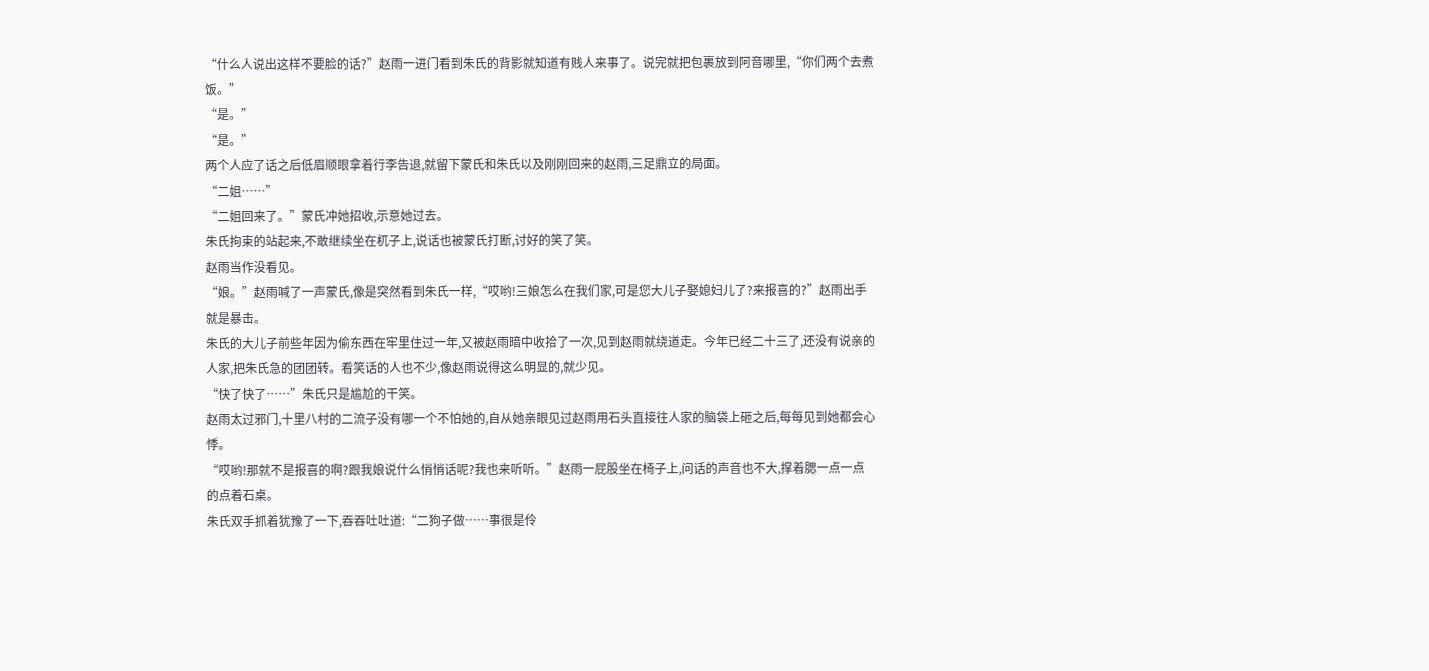“什么人说出这样不要脸的话?”赵雨一进门看到朱氏的背影就知道有贱人来事了。说完就把包裹放到阿音哪里,“你们两个去煮饭。”
“是。”
“是。”
两个人应了话之后低眉顺眼拿着行李告退,就留下蒙氏和朱氏以及刚刚回来的赵雨,三足鼎立的局面。
“二姐……”
“二姐回来了。”蒙氏冲她招收,示意她过去。
朱氏拘束的站起来,不敢继续坐在杌子上,说话也被蒙氏打断,讨好的笑了笑。
赵雨当作没看见。
“娘。”赵雨喊了一声蒙氏,像是突然看到朱氏一样,“哎哟!三娘怎么在我们家,可是您大儿子娶媳妇儿了?来报喜的?”赵雨出手就是暴击。
朱氏的大儿子前些年因为偷东西在牢里住过一年,又被赵雨暗中收拾了一次,见到赵雨就绕道走。今年已经二十三了,还没有说亲的人家,把朱氏急的团团转。看笑话的人也不少,像赵雨说得这么明显的,就少见。
“快了快了……”朱氏只是尴尬的干笑。
赵雨太过邪门,十里八村的二流子没有哪一个不怕她的,自从她亲眼见过赵雨用石头直接往人家的脑袋上砸之后,每每见到她都会心悸。
“哎哟!那就不是报喜的啊?跟我娘说什么悄悄话呢?我也来听听。”赵雨一屁股坐在椅子上,问话的声音也不大,撑着腮一点一点的点着石桌。
朱氏双手抓着犹豫了一下,吞吞吐吐道:“二狗子做……事很是伶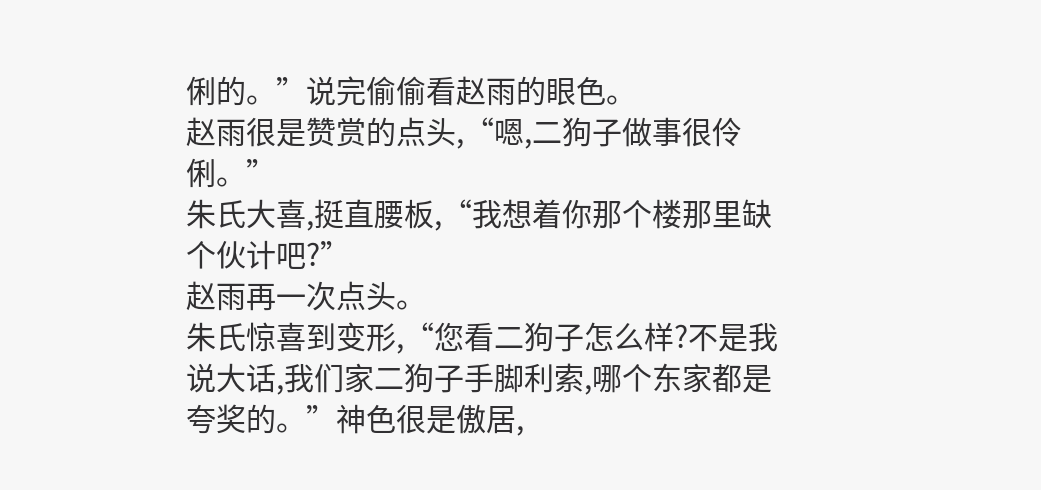俐的。”说完偷偷看赵雨的眼色。
赵雨很是赞赏的点头,“嗯,二狗子做事很伶俐。”
朱氏大喜,挺直腰板,“我想着你那个楼那里缺个伙计吧?”
赵雨再一次点头。
朱氏惊喜到变形,“您看二狗子怎么样?不是我说大话,我们家二狗子手脚利索,哪个东家都是夸奖的。”神色很是傲居,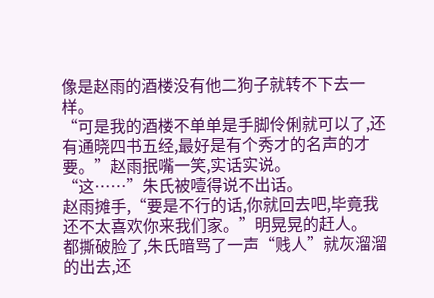像是赵雨的酒楼没有他二狗子就转不下去一样。
“可是我的酒楼不单单是手脚伶俐就可以了,还有通晓四书五经,最好是有个秀才的名声的才要。”赵雨抿嘴一笑,实话实说。
“这……”朱氏被噎得说不出话。
赵雨摊手,“要是不行的话,你就回去吧,毕竟我还不太喜欢你来我们家。”明晃晃的赶人。
都撕破脸了,朱氏暗骂了一声“贱人”就灰溜溜的出去,还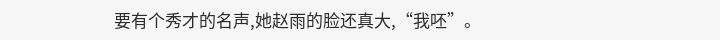要有个秀才的名声,她赵雨的脸还真大,“我呸”。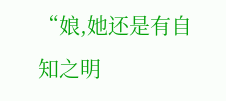“娘,她还是有自知之明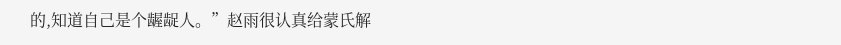的,知道自己是个龌龊人。”赵雨很认真给蒙氏解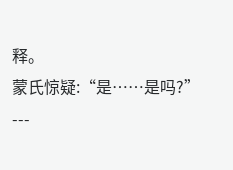释。
蒙氏惊疑:“是……是吗?”
---